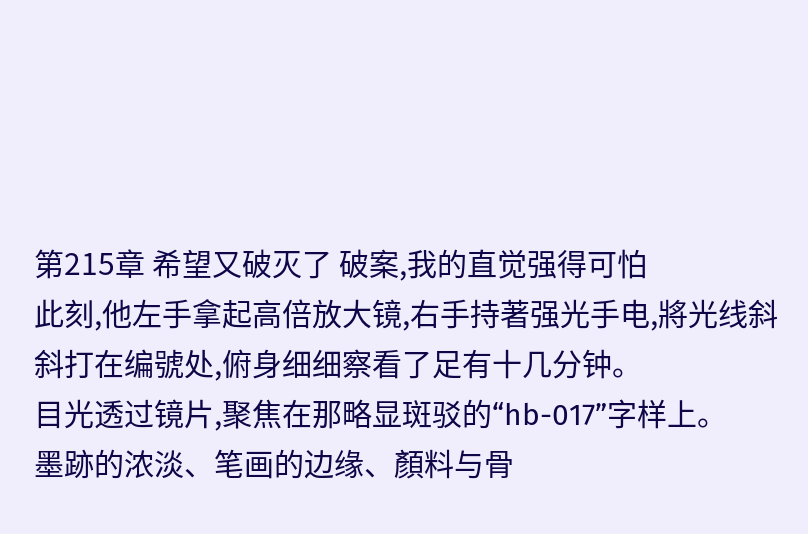第215章 希望又破灭了 破案,我的直觉强得可怕
此刻,他左手拿起高倍放大镜,右手持著强光手电,將光线斜斜打在编號处,俯身细细察看了足有十几分钟。
目光透过镜片,聚焦在那略显斑驳的“hb-017”字样上。
墨跡的浓淡、笔画的边缘、顏料与骨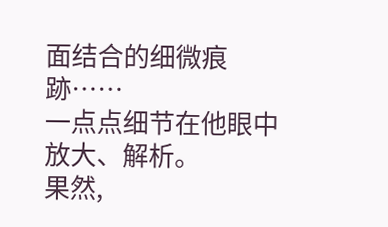面结合的细微痕跡……
一点点细节在他眼中放大、解析。
果然,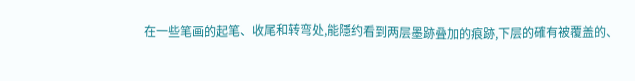在一些笔画的起笔、收尾和转弯处,能隱约看到两层墨跡叠加的痕跡,下层的確有被覆盖的、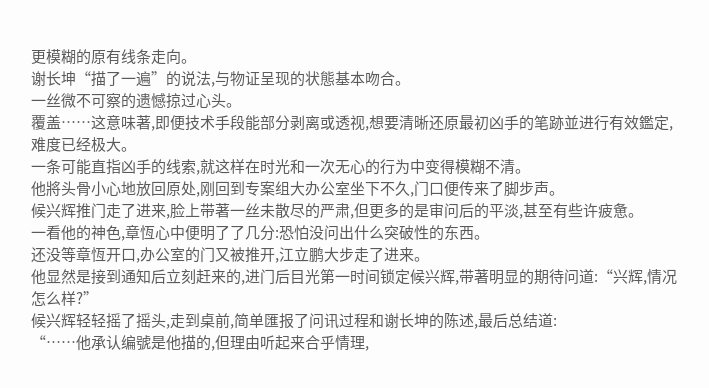更模糊的原有线条走向。
谢长坤“描了一遍”的说法,与物证呈现的状態基本吻合。
一丝微不可察的遗憾掠过心头。
覆盖……这意味著,即便技术手段能部分剥离或透视,想要清晰还原最初凶手的笔跡並进行有效鑑定,难度已经极大。
一条可能直指凶手的线索,就这样在时光和一次无心的行为中变得模糊不清。
他將头骨小心地放回原处,刚回到专案组大办公室坐下不久,门口便传来了脚步声。
候兴辉推门走了进来,脸上带著一丝未散尽的严肃,但更多的是审问后的平淡,甚至有些许疲惫。
一看他的神色,章恆心中便明了了几分:恐怕没问出什么突破性的东西。
还没等章恆开口,办公室的门又被推开,江立鹏大步走了进来。
他显然是接到通知后立刻赶来的,进门后目光第一时间锁定候兴辉,带著明显的期待问道:“兴辉,情况怎么样?”
候兴辉轻轻摇了摇头,走到桌前,简单匯报了问讯过程和谢长坤的陈述,最后总结道:
“……他承认编號是他描的,但理由听起来合乎情理,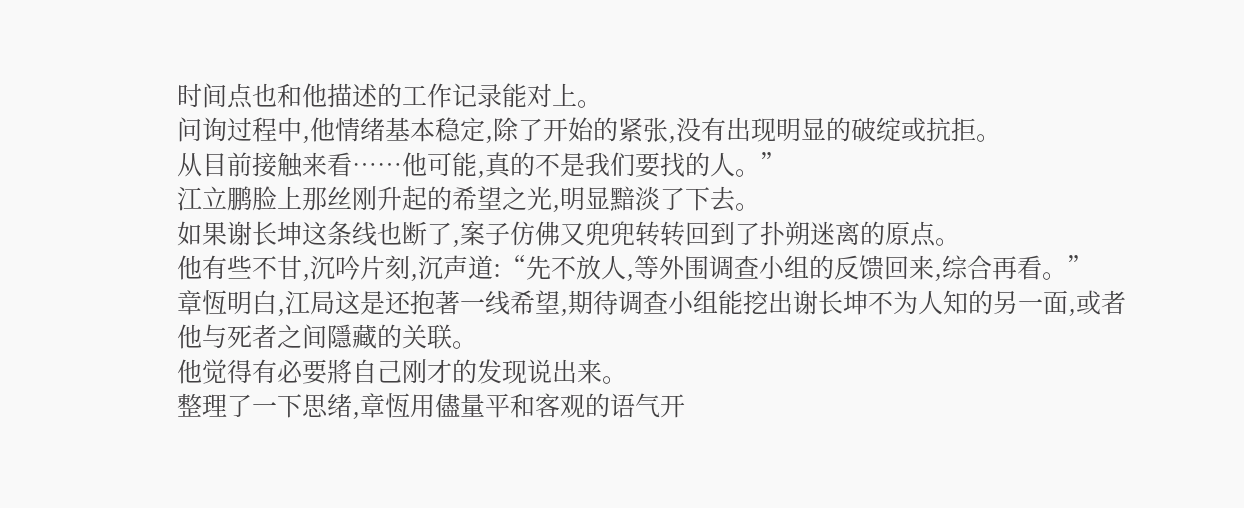时间点也和他描述的工作记录能对上。
问询过程中,他情绪基本稳定,除了开始的紧张,没有出现明显的破绽或抗拒。
从目前接触来看……他可能,真的不是我们要找的人。”
江立鹏脸上那丝刚升起的希望之光,明显黯淡了下去。
如果谢长坤这条线也断了,案子仿佛又兜兜转转回到了扑朔迷离的原点。
他有些不甘,沉吟片刻,沉声道:“先不放人,等外围调查小组的反馈回来,综合再看。”
章恆明白,江局这是还抱著一线希望,期待调查小组能挖出谢长坤不为人知的另一面,或者他与死者之间隱藏的关联。
他觉得有必要將自己刚才的发现说出来。
整理了一下思绪,章恆用儘量平和客观的语气开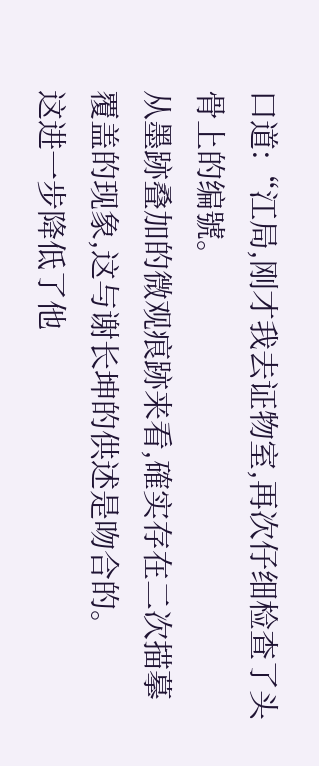口道:“江局,刚才我去证物室,再次仔细检查了头骨上的编號。
从墨跡叠加的微观痕跡来看,確实存在二次描摹覆盖的现象,这与谢长坤的供述是吻合的。
这进一步降低了他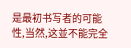是最初书写者的可能性,当然,这並不能完全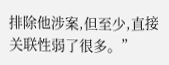排除他涉案,但至少,直接关联性弱了很多。”